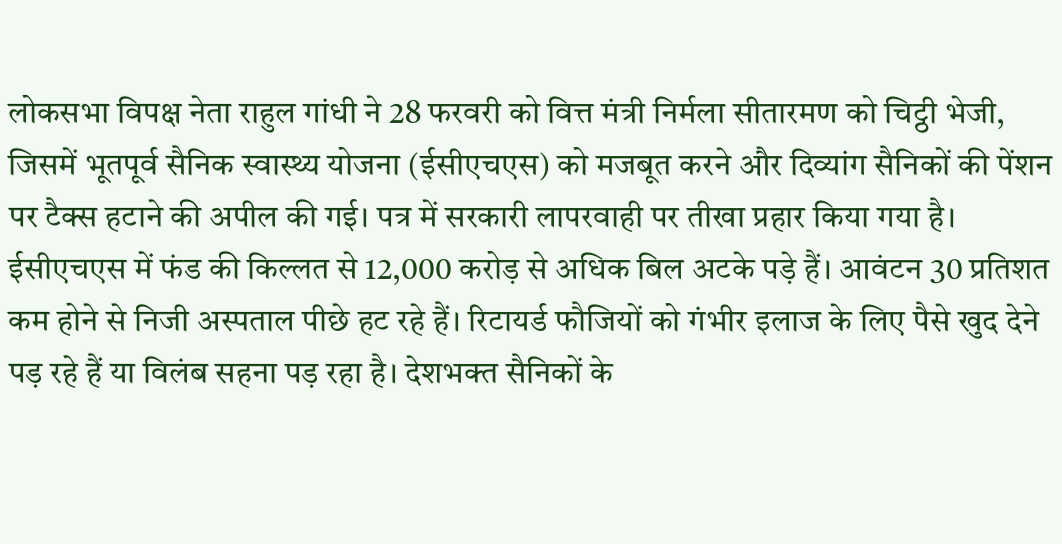लोकसभा विपक्ष नेता राहुल गांधी ने 28 फरवरी को वित्त मंत्री निर्मला सीतारमण को चिट्ठी भेजी, जिसमें भूतपूर्व सैनिक स्वास्थ्य योजना (ईसीएचएस) को मजबूत करने और दिव्यांग सैनिकों की पेंशन पर टैक्स हटाने की अपील की गई। पत्र में सरकारी लापरवाही पर तीखा प्रहार किया गया है।
ईसीएचएस में फंड की किल्लत से 12,000 करोड़ से अधिक बिल अटके पड़े हैं। आवंटन 30 प्रतिशत कम होने से निजी अस्पताल पीछे हट रहे हैं। रिटायर्ड फौजियों को गंभीर इलाज के लिए पैसे खुद देने पड़ रहे हैं या विलंब सहना पड़ रहा है। देशभक्त सैनिकों के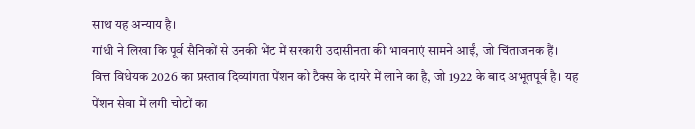साथ यह अन्याय है।
गांधी ने लिखा कि पूर्व सैनिकों से उनकी भेंट में सरकारी उदासीनता की भावनाएं सामने आईं, जो चिंताजनक हैं।
वित्त विधेयक 2026 का प्रस्ताव दिव्यांगता पेंशन को टैक्स के दायरे में लाने का है, जो 1922 के बाद अभूतपूर्व है। यह पेंशन सेवा में लगी चोटों का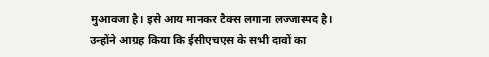मुआवजा है। इसे आय मानकर टैक्स लगाना लज्जास्पद है।
उन्होंने आग्रह किया कि ईसीएचएस के सभी दावों का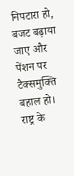निपटारा हो, बजट बढ़ाया जाए और पेंशन पर टैक्समुक्ति बहाल हो। राष्ट्र के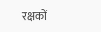रक्षकों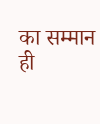का सम्मान ही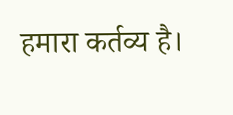हमारा कर्तव्य है।